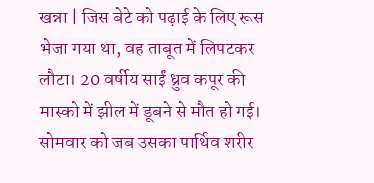खन्ना | जिस बेटे को पढ़ाई के लिए रूस भेजा गया था, वह ताबूत में लिपटकर लौटा। 20 वर्षीय साईं ध्रुव कपूर की मास्को में झील में डूबने से मौत हो गई। सोमवार को जब उसका पार्थिव शरीर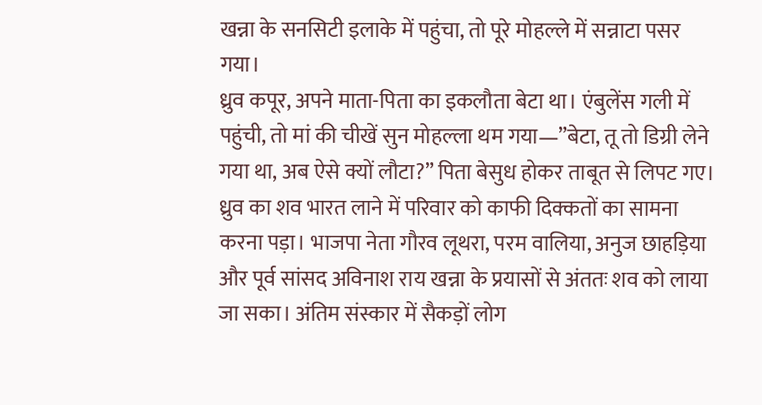खन्ना के सनसिटी इलाके में पहुंचा, तो पूरे मोहल्ले में सन्नाटा पसर गया।
ध्रुव कपूर, अपने माता-पिता का इकलौता बेटा था। एंबुलेंस गली में पहुंची, तो मां की चीखें सुन मोहल्ला थम गया—”बेटा, तू तो डिग्री लेने गया था, अब ऐसे क्यों लौटा?” पिता बेसुध होकर ताबूत से लिपट गए।
ध्रुव का शव भारत लाने में परिवार को काफी दिक्कतों का सामना करना पड़ा। भाजपा नेता गौरव लूथरा, परम वालिया, अनुज छाहड़िया और पूर्व सांसद अविनाश राय खन्ना के प्रयासों से अंततः शव को लाया जा सका। अंतिम संस्कार में सैकड़ों लोग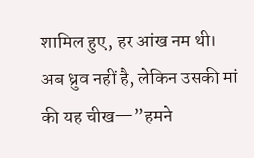शामिल हुए, हर आंख नम थी।
अब ध्रुव नहीं है, लेकिन उसकी मां की यह चीख—”हमने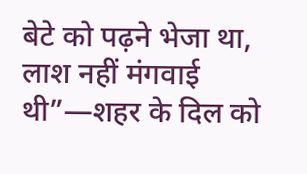बेटे को पढ़ने भेजा था, लाश नहीं मंगवाई थी”—शहर के दिल को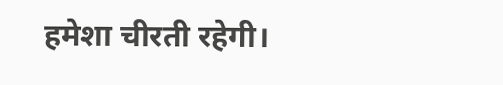हमेशा चीरती रहेगी।